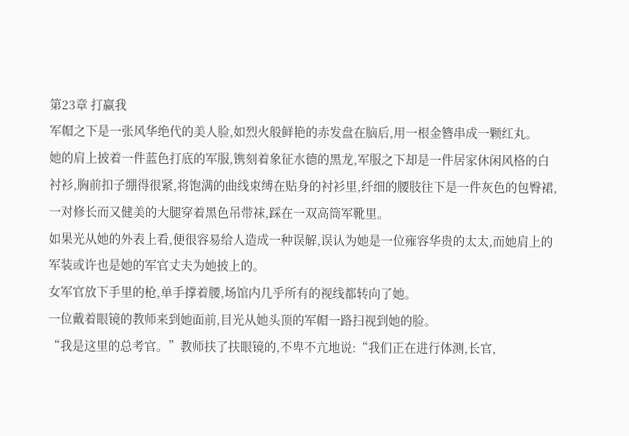第23章 打赢我
军帽之下是一张风华绝代的美人脸,如烈火般鲜艳的赤发盘在脑后,用一根金簪串成一颗红丸。
她的肩上披着一件蓝色打底的军服,镌刻着象征水德的黑龙,军服之下却是一件居家休闲风格的白衬衫,胸前扣子绷得很紧,将饱满的曲线束缚在贴身的衬衫里,纤细的腰肢往下是一件灰色的包臀裙,一对修长而又健美的大腿穿着黑色吊带袜,踩在一双高筒军靴里。
如果光从她的外表上看,便很容易给人造成一种误解,误认为她是一位雍容华贵的太太,而她肩上的军装或许也是她的军官丈夫为她披上的。
女军官放下手里的枪,单手撑着腰,场馆内几乎所有的视线都转向了她。
一位戴着眼镜的教师来到她面前,目光从她头顶的军帽一路扫视到她的脸。
“我是这里的总考官。”教师扶了扶眼镜的,不卑不亢地说:“我们正在进行体测,长官,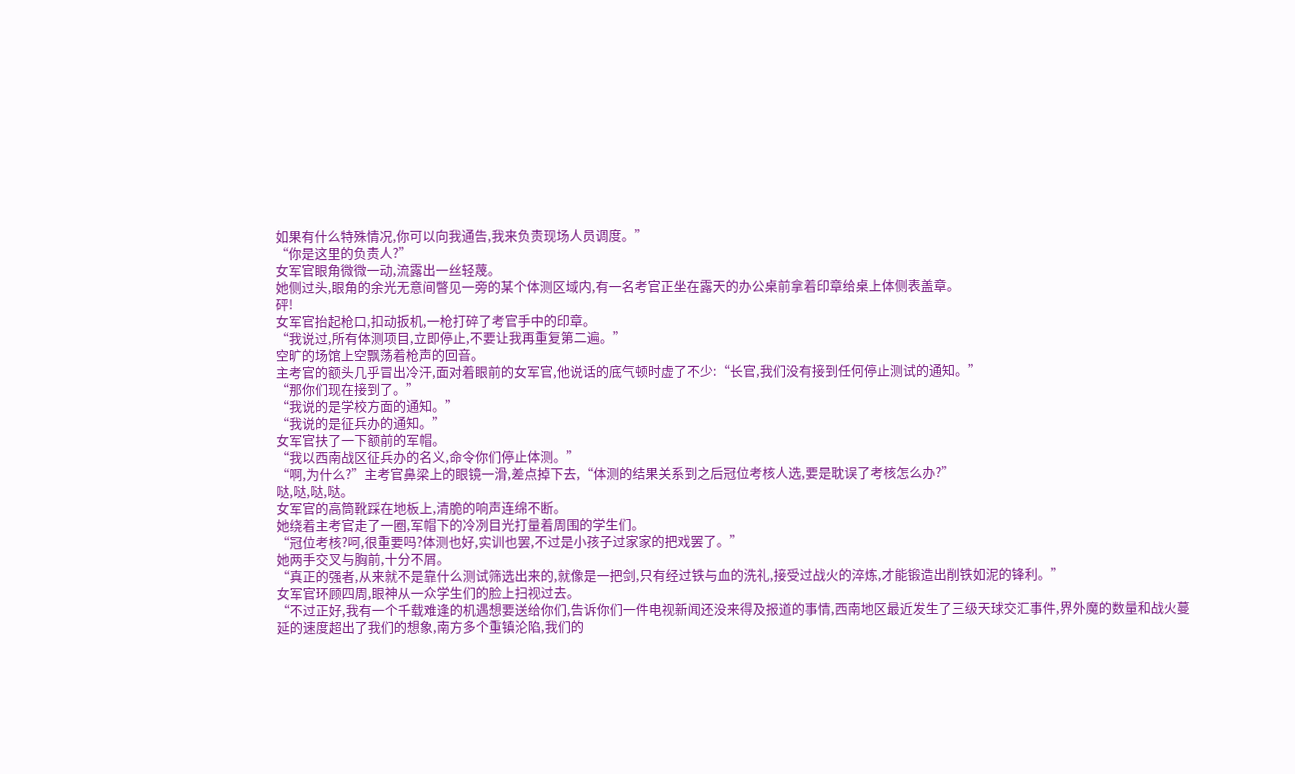如果有什么特殊情况,你可以向我通告,我来负责现场人员调度。”
“你是这里的负责人?”
女军官眼角微微一动,流露出一丝轻蔑。
她侧过头,眼角的余光无意间瞥见一旁的某个体测区域内,有一名考官正坐在露天的办公桌前拿着印章给桌上体侧表盖章。
砰!
女军官抬起枪口,扣动扳机,一枪打碎了考官手中的印章。
“我说过,所有体测项目,立即停止,不要让我再重复第二遍。”
空旷的场馆上空飘荡着枪声的回音。
主考官的额头几乎冒出冷汗,面对着眼前的女军官,他说话的底气顿时虚了不少:“长官,我们没有接到任何停止测试的通知。”
“那你们现在接到了。”
“我说的是学校方面的通知。”
“我说的是征兵办的通知。”
女军官扶了一下额前的军帽。
“我以西南战区征兵办的名义,命令你们停止体测。”
“啊,为什么?”主考官鼻梁上的眼镜一滑,差点掉下去,“体测的结果关系到之后冠位考核人选,要是耽误了考核怎么办?”
哒,哒,哒,哒。
女军官的高筒靴踩在地板上,清脆的响声连绵不断。
她绕着主考官走了一圈,军帽下的冷冽目光打量着周围的学生们。
“冠位考核?呵,很重要吗?体测也好,实训也罢,不过是小孩子过家家的把戏罢了。”
她两手交叉与胸前,十分不屑。
“真正的强者,从来就不是靠什么测试筛选出来的,就像是一把剑,只有经过铁与血的洗礼,接受过战火的淬炼,才能锻造出削铁如泥的锋利。”
女军官环顾四周,眼神从一众学生们的脸上扫视过去。
“不过正好,我有一个千载难逢的机遇想要送给你们,告诉你们一件电视新闻还没来得及报道的事情,西南地区最近发生了三级天球交汇事件,界外魔的数量和战火蔓延的速度超出了我们的想象,南方多个重镇沦陷,我们的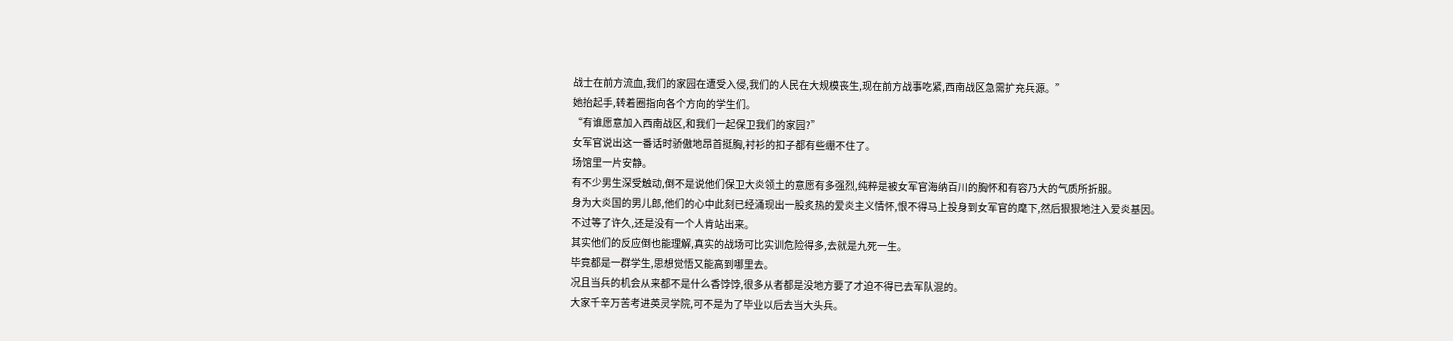战士在前方流血,我们的家园在遭受入侵,我们的人民在大规模丧生,现在前方战事吃紧,西南战区急需扩充兵源。”
她抬起手,转着圈指向各个方向的学生们。
“有谁愿意加入西南战区,和我们一起保卫我们的家园?”
女军官说出这一番话时骄傲地昂首挺胸,衬衫的扣子都有些绷不住了。
场馆里一片安静。
有不少男生深受触动,倒不是说他们保卫大炎领土的意愿有多强烈,纯粹是被女军官海纳百川的胸怀和有容乃大的气质所折服。
身为大炎国的男儿郎,他们的心中此刻已经涌现出一股炙热的爱炎主义情怀,恨不得马上投身到女军官的麾下,然后狠狠地注入爱炎基因。
不过等了许久,还是没有一个人肯站出来。
其实他们的反应倒也能理解,真实的战场可比实训危险得多,去就是九死一生。
毕竟都是一群学生,思想觉悟又能高到哪里去。
况且当兵的机会从来都不是什么香饽饽,很多从者都是没地方要了才迫不得已去军队混的。
大家千辛万苦考进英灵学院,可不是为了毕业以后去当大头兵。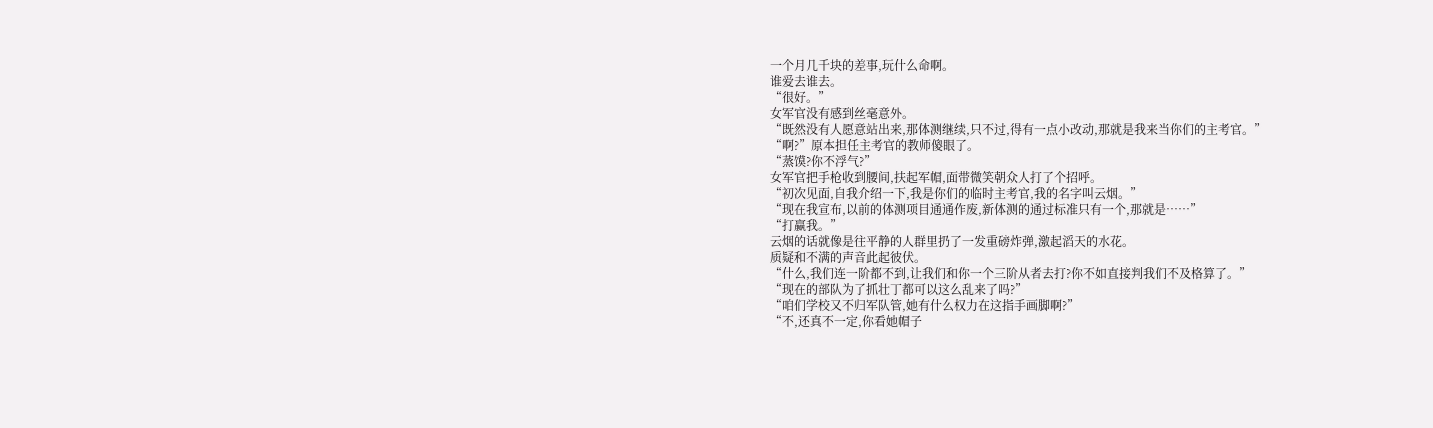一个月几千块的差事,玩什么命啊。
谁爱去谁去。
“很好。”
女军官没有感到丝毫意外。
“既然没有人愿意站出来,那体测继续,只不过,得有一点小改动,那就是我来当你们的主考官。”
“啊?”原本担任主考官的教师傻眼了。
“蒸馍?你不浮气?”
女军官把手枪收到腰间,扶起军帽,面带微笑朝众人打了个招呼。
“初次见面,自我介绍一下,我是你们的临时主考官,我的名字叫云烟。”
“现在我宣布,以前的体测项目通通作废,新体测的通过标准只有一个,那就是……”
“打赢我。”
云烟的话就像是往平静的人群里扔了一发重磅炸弹,激起滔天的水花。
质疑和不满的声音此起彼伏。
“什么,我们连一阶都不到,让我们和你一个三阶从者去打?你不如直接判我们不及格算了。”
“现在的部队为了抓壮丁都可以这么乱来了吗?”
“咱们学校又不归军队管,她有什么权力在这指手画脚啊?”
“不,还真不一定,你看她帽子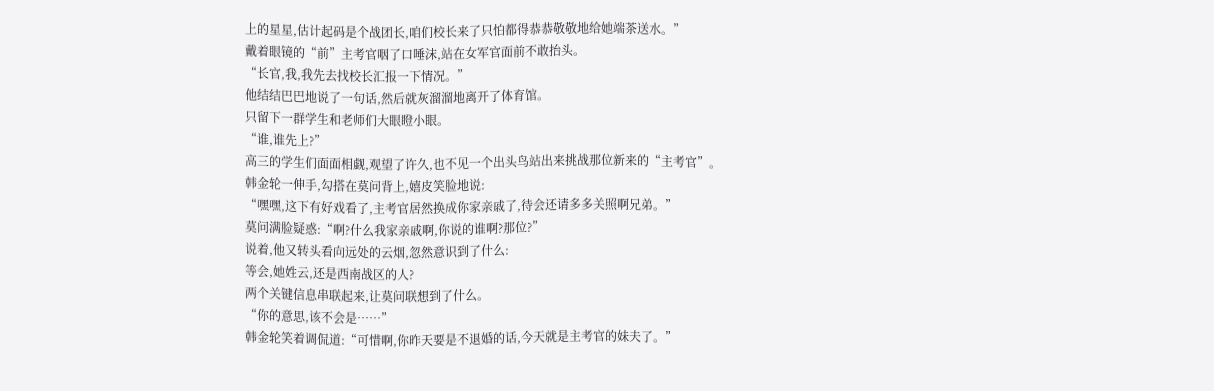上的星星,估计起码是个战团长,咱们校长来了只怕都得恭恭敬敬地给她端茶送水。”
戴着眼镜的“前”主考官咽了口唾沫,站在女军官面前不敢抬头。
“长官,我,我先去找校长汇报一下情况。”
他结结巴巴地说了一句话,然后就灰溜溜地离开了体育馆。
只留下一群学生和老师们大眼瞪小眼。
“谁,谁先上?”
高三的学生们面面相觑,观望了许久,也不见一个出头鸟站出来挑战那位新来的“主考官”。
韩金轮一伸手,勾搭在莫问背上,嬉皮笑脸地说:
“嘿嘿,这下有好戏看了,主考官居然换成你家亲戚了,待会还请多多关照啊兄弟。”
莫问满脸疑惑:“啊?什么我家亲戚啊,你说的谁啊?那位?”
说着,他又转头看向远处的云烟,忽然意识到了什么:
等会,她姓云,还是西南战区的人?
两个关键信息串联起来,让莫问联想到了什么。
“你的意思,该不会是……”
韩金轮笑着调侃道:“可惜啊,你昨天要是不退婚的话,今天就是主考官的妹夫了。”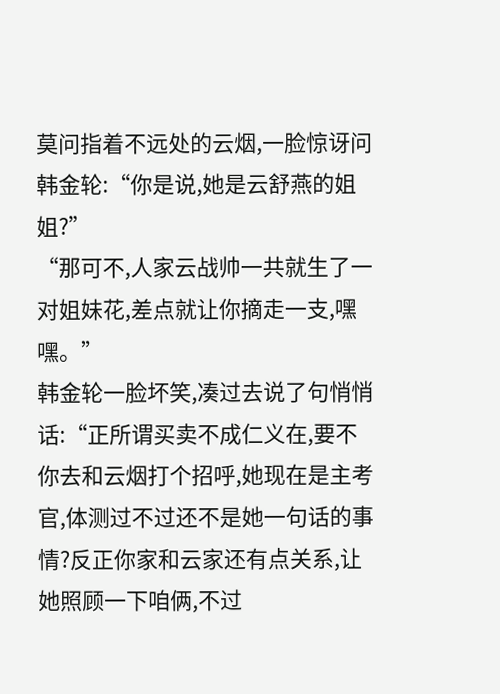莫问指着不远处的云烟,一脸惊讶问韩金轮:“你是说,她是云舒燕的姐姐?”
“那可不,人家云战帅一共就生了一对姐妹花,差点就让你摘走一支,嘿嘿。”
韩金轮一脸坏笑,凑过去说了句悄悄话:“正所谓买卖不成仁义在,要不你去和云烟打个招呼,她现在是主考官,体测过不过还不是她一句话的事情?反正你家和云家还有点关系,让她照顾一下咱俩,不过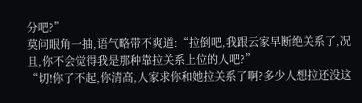分吧?”
莫问眼角一抽,语气略带不爽道:“拉倒吧,我跟云家早断绝关系了,况且,你不会觉得我是那种靠拉关系上位的人吧?”
“切!你了不起,你清高,人家求你和她拉关系了啊?多少人想拉还没这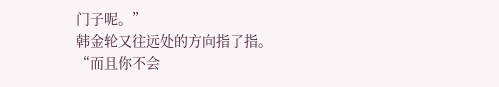门子呢。”
韩金轮又往远处的方向指了指。
“而且你不会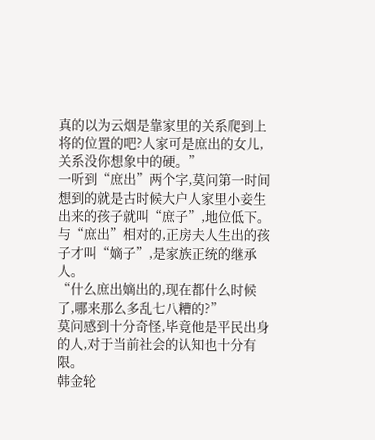真的以为云烟是靠家里的关系爬到上将的位置的吧?人家可是庶出的女儿,关系没你想象中的硬。”
一听到“庶出”两个字,莫问第一时间想到的就是古时候大户人家里小妾生出来的孩子就叫“庶子”,地位低下。
与“庶出”相对的,正房夫人生出的孩子才叫“嫡子”,是家族正统的继承人。
“什么庶出嫡出的,现在都什么时候了,哪来那么多乱七八糟的?”
莫问感到十分奇怪,毕竟他是平民出身的人,对于当前社会的认知也十分有限。
韩金轮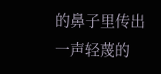的鼻子里传出一声轻蔑的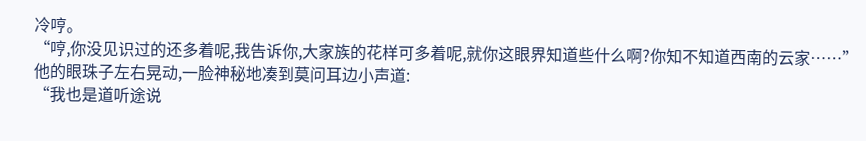冷哼。
“哼,你没见识过的还多着呢,我告诉你,大家族的花样可多着呢,就你这眼界知道些什么啊?你知不知道西南的云家……”
他的眼珠子左右晃动,一脸神秘地凑到莫问耳边小声道:
“我也是道听途说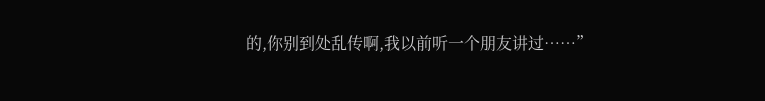的,你别到处乱传啊,我以前听一个朋友讲过……”